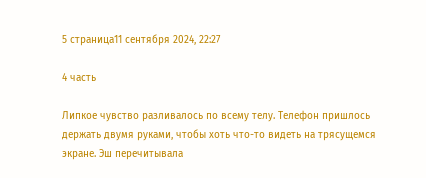5 страница11 сентября 2024, 22:27

4 часть

Липкое чувство разливалось по всему телу. Телефон пришлось держать двумя руками, чтобы хоть что-то видеть на трясущемся экране. Эш перечитывала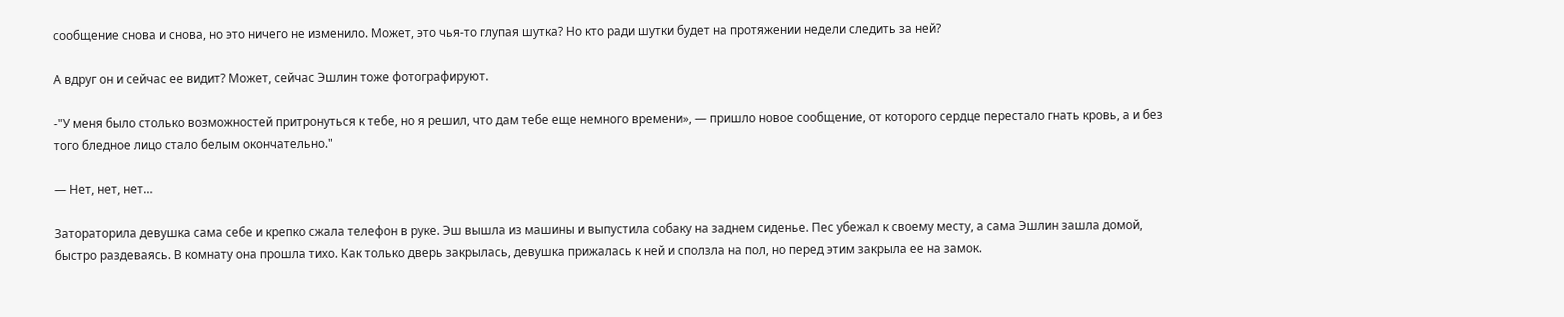сообщение снова и снова, но это ничего не изменило. Может, это чья-то глупая шутка? Но кто ради шутки будет на протяжении недели следить за ней?

А вдруг он и сейчас ее видит? Может, сейчас Эшлин тоже фотографируют.

-"У меня было столько возможностей притронуться к тебе, но я решил, что дам тебе еще немного времени», — пришло новое сообщение, от которого сердце перестало гнать кровь, а и без того бледное лицо стало белым окончательно."

— Нет, нет, нет…

Затораторила девушка сама себе и крепко сжала телефон в руке. Эш вышла из машины и выпустила собаку на заднем сиденье. Пес убежал к своему месту, а сама Эшлин зашла домой, быстро раздеваясь. В комнату она прошла тихо. Как только дверь закрылась, девушка прижалась к ней и сползла на пол, но перед этим закрыла ее на замок.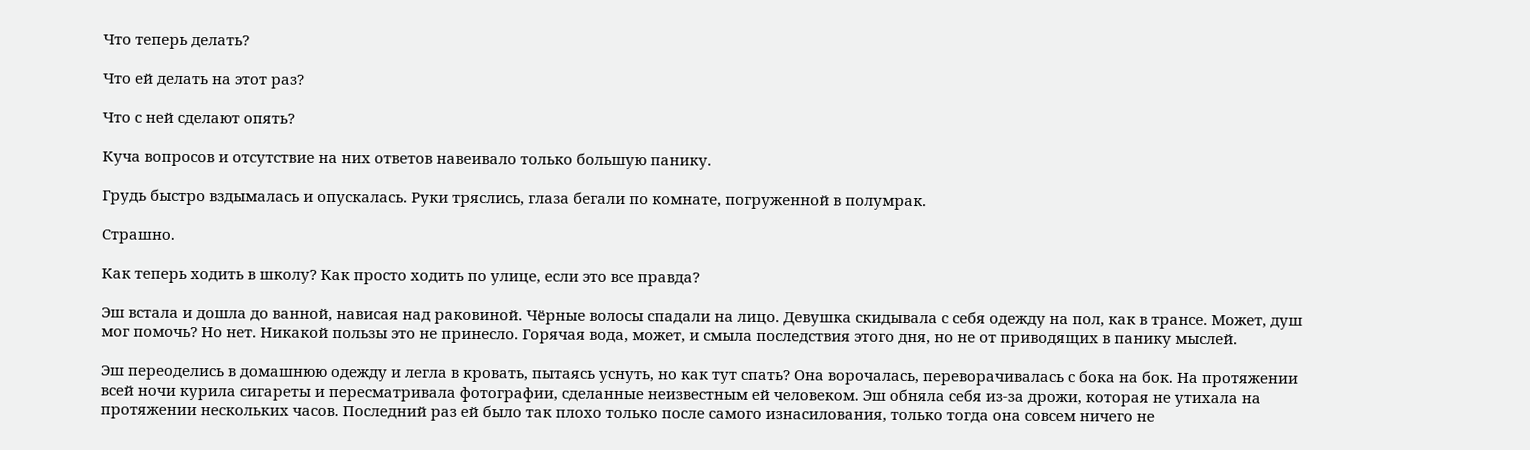Что теперь делать?

Что ей делать на этот раз?

Что с ней сделают опять?

Куча вопросов и отсутствие на них ответов навеивало только большую панику.

Грудь быстро вздымалась и опускалась. Руки тряслись, глаза бегали по комнате, погруженной в полумрак.

Страшно.

Как теперь ходить в школу? Как просто ходить по улице, если это все правда?

Эш встала и дошла до ванной, нависая над раковиной. Чёрные волосы спадали на лицо. Девушка скидывала с себя одежду на пол, как в трансе. Может, душ мог помочь? Но нет. Никакой пользы это не принесло. Горячая вода, может, и смыла последствия этого дня, но не от приводящих в панику мыслей.

Эш переоделись в домашнюю одежду и легла в кровать, пытаясь уснуть, но как тут спать? Она ворочалась, переворачивалась с бока на бок. На протяжении всей ночи курила сигареты и пересматривала фотографии, сделанные неизвестным ей человеком. Эш обняла себя из-за дрожи, которая не утихала на протяжении нескольких часов. Последний раз ей было так плохо только после самого изнасилования, только тогда она совсем ничего не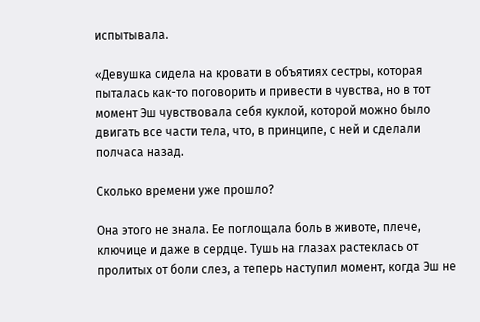испытывала.

«Девушка сидела на кровати в объятиях сестры, которая пыталась как-то поговорить и привести в чувства, но в тот момент Эш чувствовала себя куклой, которой можно было двигать все части тела, что, в принципе, с ней и сделали полчаса назад.

Сколько времени уже прошло?

Она этого не знала. Ее поглощала боль в животе, плече, ключице и даже в сердце. Тушь на глазах растеклась от пролитых от боли слез, а теперь наступил момент, когда Эш не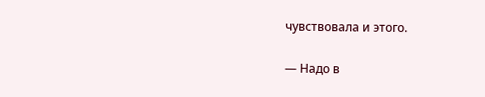чувствовала и этого.

— Надо в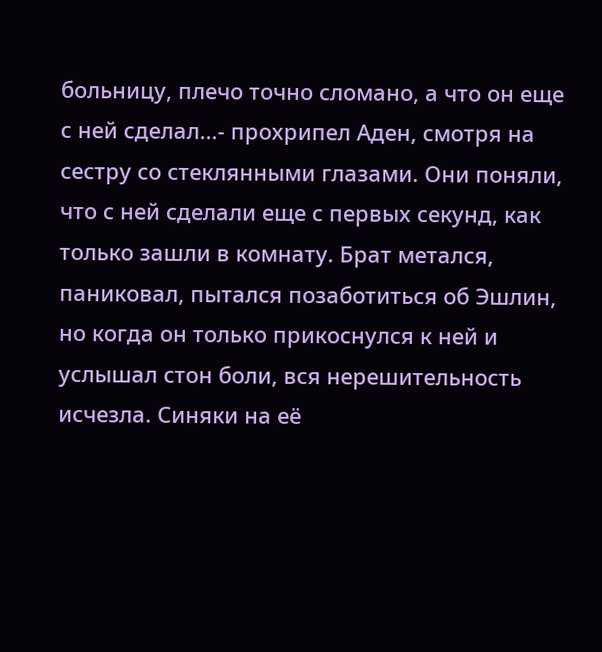больницу, плечо точно сломано, а что он еще с ней сделал…- прохрипел Аден, смотря на сестру со стеклянными глазами. Они поняли, что с ней сделали еще с первых секунд, как только зашли в комнату. Брат метался, паниковал, пытался позаботиться об Эшлин, но когда он только прикоснулся к ней и услышал стон боли, вся нерешительность исчезла. Синяки на её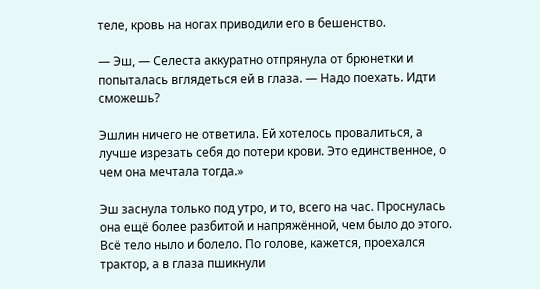теле, кровь на ногах приводили его в бешенство.

— Эш, — Селеста аккуратно отпрянула от брюнетки и попыталась вглядеться ей в глаза. — Надо поехать. Идти сможешь?

Эшлин ничего не ответила. Ей хотелось провалиться, а лучше изрезать себя до потери крови. Это единственное, о чем она мечтала тогда.»

Эш заснула только под утро, и то, всего на час. Проснулась она ещё более разбитой и напряжённой, чем было до этого. Всё тело ныло и болело. По голове, кажется, проехался трактор, а в глаза пшикнули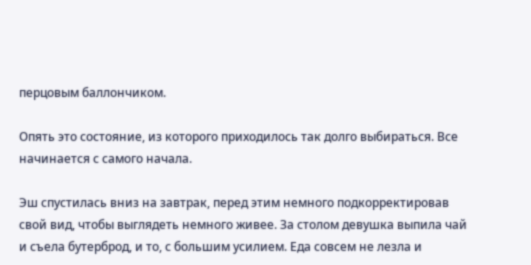перцовым баллончиком.

Опять это состояние, из которого приходилось так долго выбираться. Все начинается с самого начала.

Эш спустилась вниз на завтрак, перед этим немного подкорректировав свой вид, чтобы выглядеть немного живее. За столом девушка выпила чай и съела бутерброд, и то, с большим усилием. Еда совсем не лезла и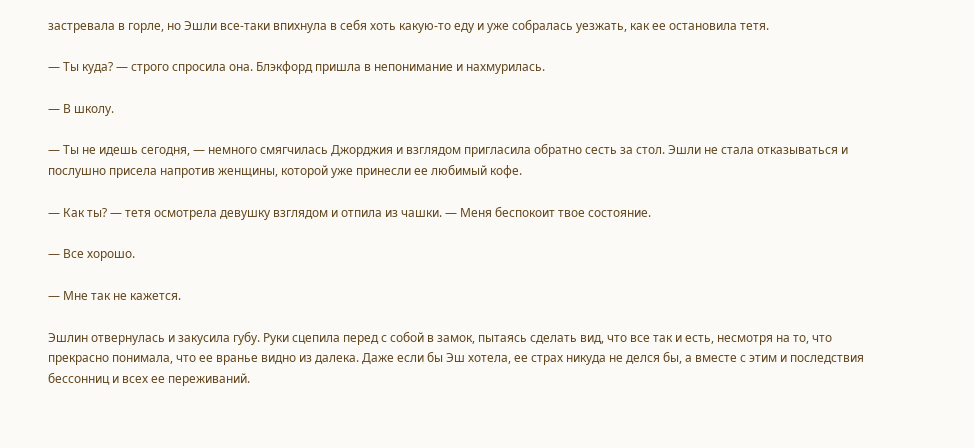застревала в горле, но Эшли все-таки впихнула в себя хоть какую-то еду и уже собралась уезжать, как ее остановила тетя.

— Ты куда? — строго спросила она. Блэкфорд пришла в непонимание и нахмурилась.

— В школу.

— Ты не идешь сегодня, — немного смягчилась Джорджия и взглядом пригласила обратно сесть за стол. Эшли не стала отказываться и послушно присела напротив женщины, которой уже принесли ее любимый кофе.

— Как ты? — тетя осмотрела девушку взглядом и отпила из чашки. — Меня беспокоит твое состояние.

— Все хорошо.

— Мне так не кажется.

Эшлин отвернулась и закусила губу. Руки сцепила перед с собой в замок, пытаясь сделать вид, что все так и есть, несмотря на то, что прекрасно понимала, что ее вранье видно из далека. Даже если бы Эш хотела, ее страх никуда не делся бы, а вместе с этим и последствия бессонниц и всех ее переживаний.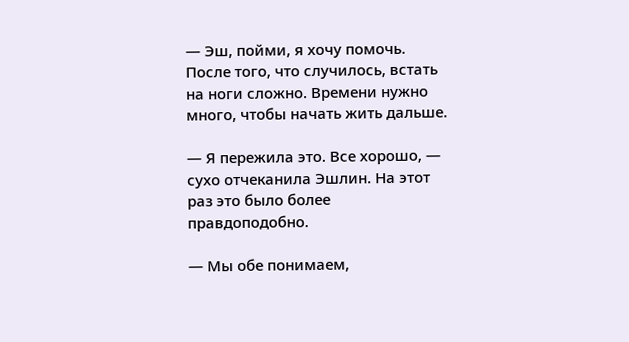— Эш, пойми, я хочу помочь. После того, что случилось, встать на ноги сложно. Времени нужно много, чтобы начать жить дальше.

— Я пережила это. Все хорошо, — сухо отчеканила Эшлин. На этот раз это было более правдоподобно.

— Мы обе понимаем,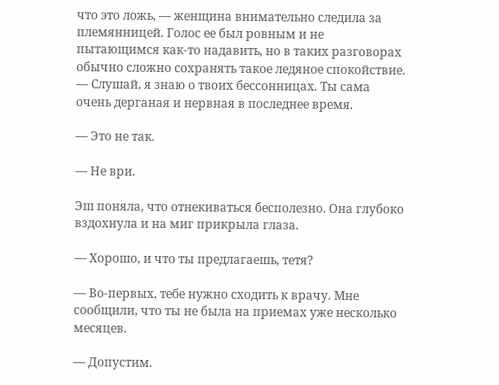что это ложь, — женщина внимательно следила за племянницей. Голос ее был ровным и не пытающимся как-то надавить, но в таких разговорах обычно сложно сохранять такое ледяное спокойствие. — Слушай, я знаю о твоих бессонницах. Ты сама очень дерганая и нервная в последнее время.

— Это не так.

— Не ври.

Эш поняла, что отнекиваться бесполезно. Она глубоко вздохнула и на миг прикрыла глаза.

— Хорошо, и что ты предлагаешь, тетя?

— Во-первых, тебе нужно сходить к врачу. Мне сообщили, что ты не была на приемах уже несколько месяцев.

— Допустим.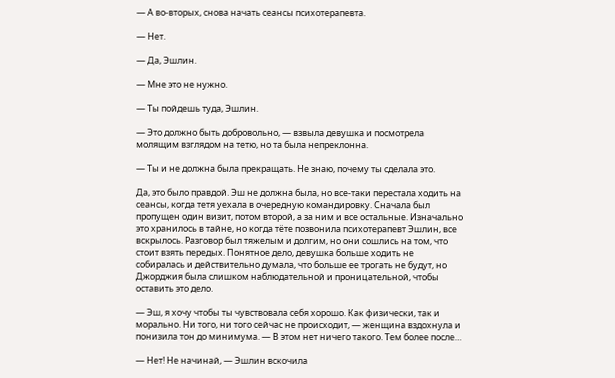— А во-вторых, снова начать сеансы психотерапевта.

— Нет.

— Да, Эшлин.

— Мне это не нужно.

— Ты пойдешь туда, Эшлин.

— Это должно быть добровольно, — взвыла девушка и посмотрела молящим взглядом на тетю, но та была непреклонна.

— Ты и не должна была прекращать. Не знаю, почему ты сделала это.

Да, это было правдой. Эш не должна была, но все-таки перестала ходить на сеансы, когда тетя уехала в очередную командировку. Сначала был пропущен один визит, потом второй, а за ним и все остальные. Изначально это хранилось в тайне, но когда тёте позвонила психотерапевт Эшлин, все вскрылось. Разговор был тяжелым и долгим, но они сошлись на том, что стоит взять передых. Понятное дело, девушка больше ходить не собиралась и действительно думала, что больше ее трогать не будут, но Джорджия была слишком наблюдательной и проницательной, чтобы оставить это дело.

— Эш, я хочу чтобы ты чувствовала себя хорошо. Как физически, так и морально. Ни того, ни того сейчас не происходит, — женщина вздохнула и понизила тон до минимума. — В этом нет ничего такого. Тем более после…

— Нет! Не начинай, — Эшлин вскочила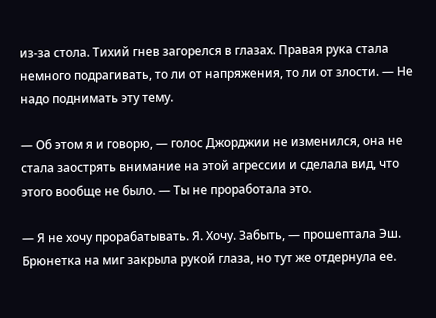из-за стола. Тихий гнев загорелся в глазах. Правая рука стала немного подрагивать, то ли от напряжения, то ли от злости. — Не надо поднимать эту тему.

— Об этом я и говорю, — голос Джорджии не изменился, она не стала заострять внимание на этой агрессии и сделала вид, что этого вообще не было. — Ты не проработала это.

— Я не хочу прорабатывать. Я. Хочу. Забыть, — прошептала Эш. Брюнетка на миг закрыла рукой глаза, но тут же отдернула ее.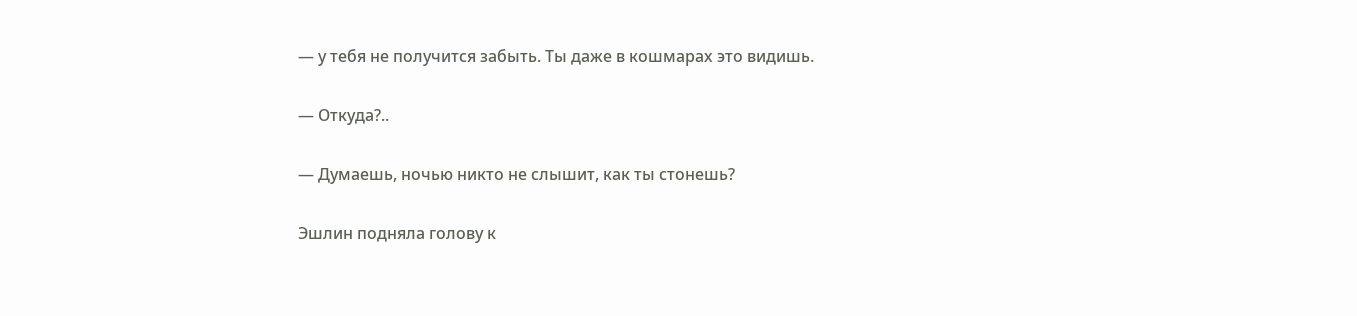— у тебя не получится забыть. Ты даже в кошмарах это видишь.

— Откуда?..

— Думаешь, ночью никто не слышит, как ты стонешь?

Эшлин подняла голову к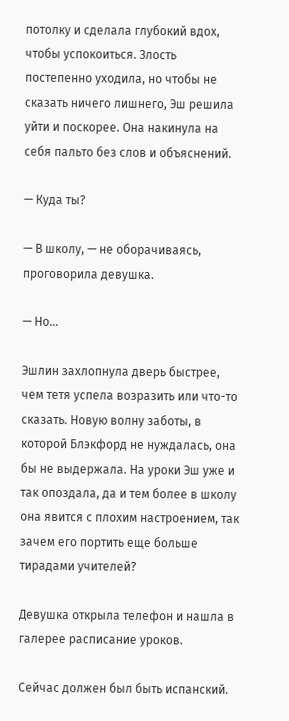потолку и сделала глубокий вдох, чтобы успокоиться. Злость постепенно уходила, но чтобы не сказать ничего лишнего, Эш решила уйти и поскорее. Она накинула на себя пальто без слов и объяснений.

— Куда ты?

— В школу, — не оборачиваясь, проговорила девушка.

— Но…

Эшлин захлопнула дверь быстрее, чем тетя успела возразить или что-то сказать. Новую волну заботы, в которой Блэкфорд не нуждалась, она бы не выдержала. На уроки Эш уже и так опоздала, да и тем более в школу она явится с плохим настроением, так зачем его портить еще больше тирадами учителей?

Девушка открыла телефон и нашла в галерее расписание уроков.

Сейчас должен был быть испанский.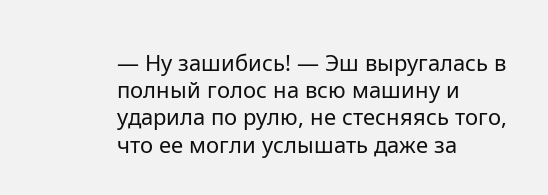— Ну зашибись! — Эш выругалась в полный голос на всю машину и ударила по рулю, не стесняясь того, что ее могли услышать даже за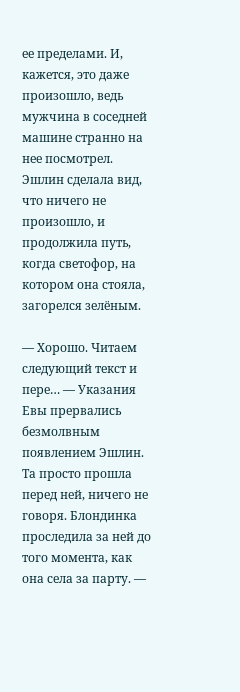ее пределами. И, кажется, это даже произошло, ведь мужчина в соседней машине странно на нее посмотрел. Эшлин сделала вид, что ничего не произошло, и продолжила путь, когда светофор, на котором она стояла, загорелся зелёным.

— Хорошо. Читаем следующий текст и пере… — Указания Евы прервались безмолвным появлением Эшлин. Та просто прошла перед ней, ничего не говоря. Блондинка проследила за ней до того момента, как она села за парту. —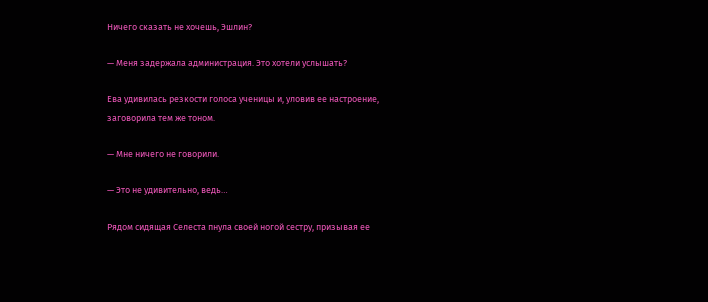Ничего сказать не хочешь, Эшлин?

— Меня задержала администрация. Это хотели услышать?

Ева удивилась резкости голоса ученицы и, уловив ее настроение, заговорила тем же тоном.

— Мне ничего не говорили.

— Это не удивительно, ведь…

Рядом сидящая Селеста пнула своей ногой сестру, призывая ее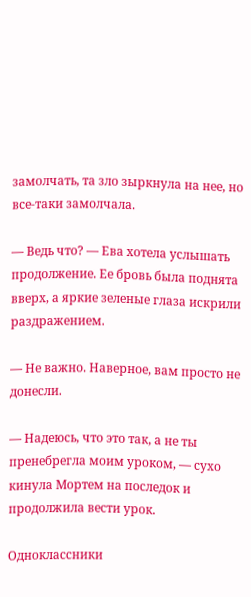замолчать, та зло зыркнула на нее, но все-таки замолчала.

— Ведь что? — Ева хотела услышать продолжение. Ее бровь была поднята вверх, а яркие зеленые глаза искрили раздражением.

— Не важно. Наверное, вам просто не донесли.

— Надеюсь, что это так, а не ты пренебрегла моим уроком, — сухо кинула Мортем на последок и продолжила вести урок.

Одноклассники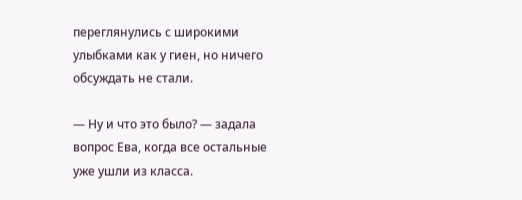переглянулись с широкими улыбками как у гиен, но ничего обсуждать не стали.

— Ну и что это было? — задала вопрос Ева, когда все остальные уже ушли из класса.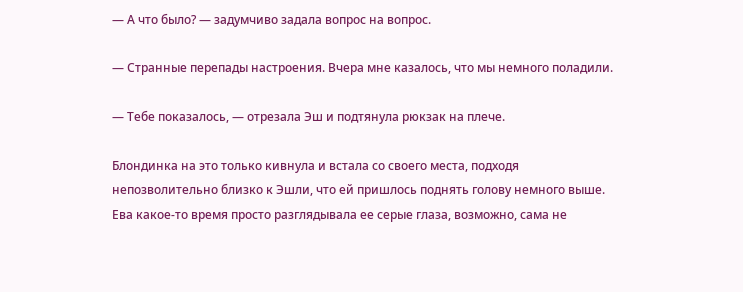— А что было? — задумчиво задала вопрос на вопрос.

— Странные перепады настроения. Вчера мне казалось, что мы немного поладили.

— Тебе показалось, — отрезала Эш и подтянула рюкзак на плече.

Блондинка на это только кивнула и встала со своего места, подходя непозволительно близко к Эшли, что ей пришлось поднять голову немного выше. Ева какое-то время просто разглядывала ее серые глаза, возможно, сама не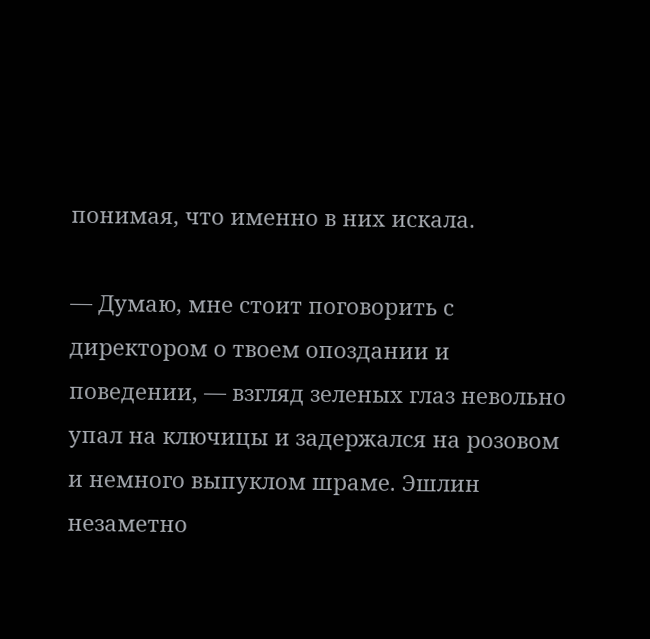понимая, что именно в них искала.

— Думаю, мне стоит поговорить с директором о твоем опоздании и поведении, — взгляд зеленых глаз невольно упал на ключицы и задержался на розовом и немного выпуклом шраме. Эшлин незаметно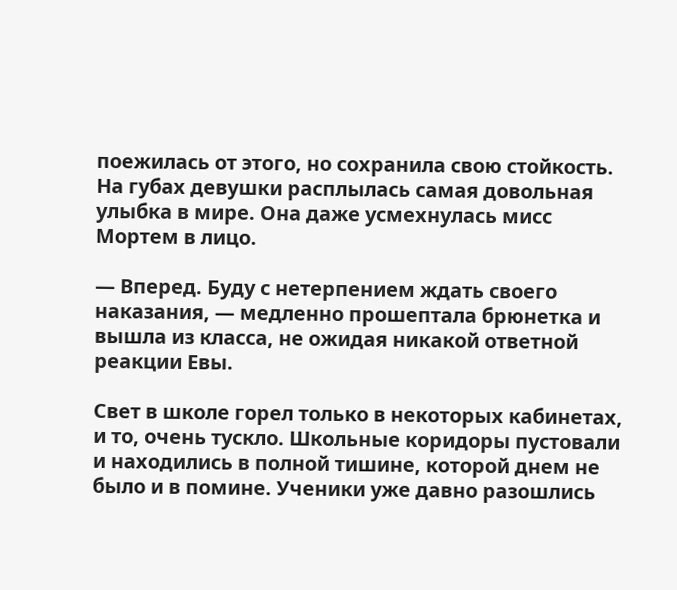поежилась от этого, но сохранила свою стойкость. На губах девушки расплылась самая довольная улыбка в мире. Она даже усмехнулась мисс Мортем в лицо.

— Вперед. Буду с нетерпением ждать своего наказания, — медленно прошептала брюнетка и вышла из класса, не ожидая никакой ответной реакции Евы.

Свет в школе горел только в некоторых кабинетах, и то, очень тускло. Школьные коридоры пустовали и находились в полной тишине, которой днем не было и в помине. Ученики уже давно разошлись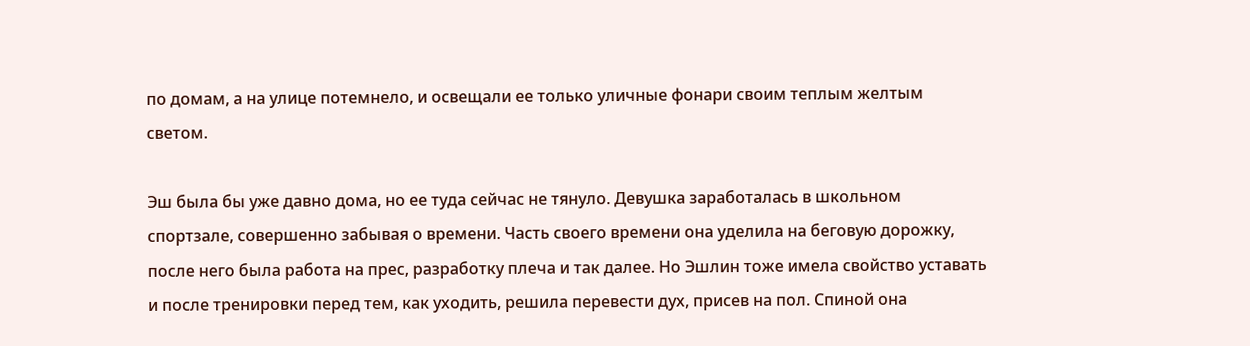по домам, а на улице потемнело, и освещали ее только уличные фонари своим теплым желтым светом.

Эш была бы уже давно дома, но ее туда сейчас не тянуло. Девушка заработалась в школьном спортзале, совершенно забывая о времени. Часть своего времени она уделила на беговую дорожку, после него была работа на прес, разработку плеча и так далее. Но Эшлин тоже имела свойство уставать и после тренировки перед тем, как уходить, решила перевести дух, присев на пол. Спиной она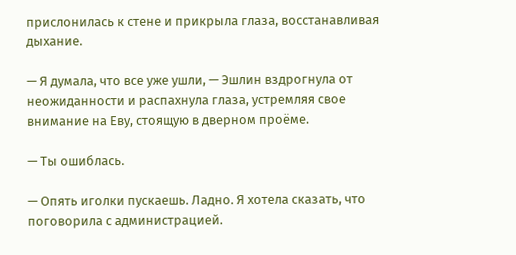прислонилась к стене и прикрыла глаза, восстанавливая дыхание.

— Я думала, что все уже ушли, — Эшлин вздрогнула от неожиданности и распахнула глаза, устремляя свое внимание на Еву, стоящую в дверном проёме.

— Ты ошиблась.

— Опять иголки пускаешь. Ладно. Я хотела сказать, что поговорила с администрацией.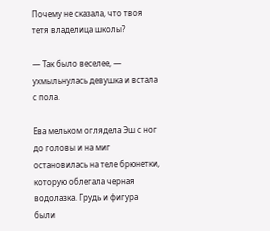Почему не сказала, что твоя тетя владелица школы?

— Так было веселее, — ухмыльнулась девушка и встала с пола.

Ева мельком оглядела Эш с ног до головы и на миг остановилась на теле брюнетки, которую облегала черная водолазка. Грудь и фигура были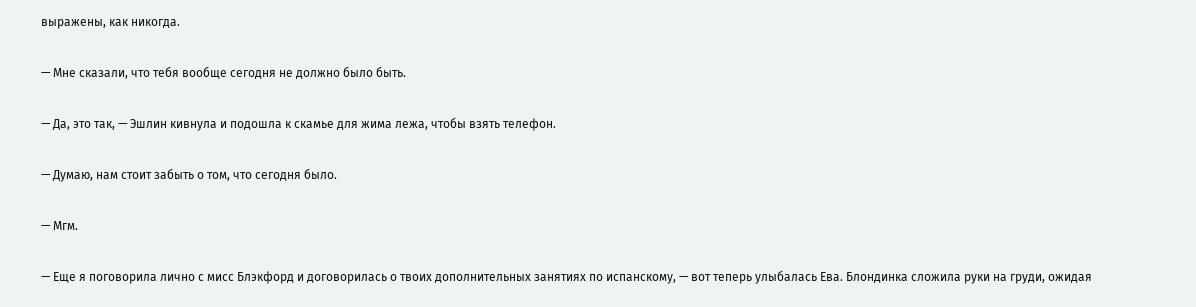выражены, как никогда.

— Мне сказали, что тебя вообще сегодня не должно было быть.

— Да, это так, — Эшлин кивнула и подошла к скамье для жима лежа, чтобы взять телефон.

— Думаю, нам стоит забыть о том, что сегодня было.

— Мгм.

— Еще я поговорила лично с мисс Блэкфорд и договорилась о твоих дополнительных занятиях по испанскому, — вот теперь улыбалась Ева. Блондинка сложила руки на груди, ожидая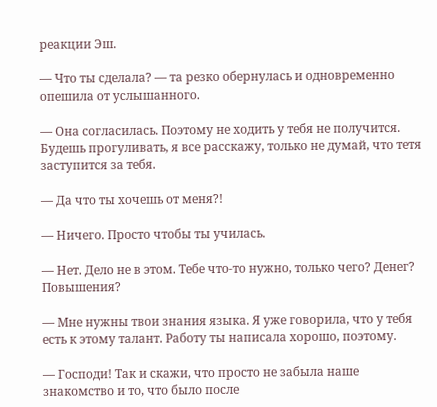реакции Эш.

— Что ты сделала? — та резко обернулась и одновременно опешила от услышанного.

— Она согласилась. Поэтому не ходить у тебя не получится. Будешь прогуливать, я все расскажу, только не думай, что тетя заступится за тебя.

— Да что ты хочешь от меня?!

— Ничего. Просто чтобы ты училась.

— Нет. Дело не в этом. Тебе что-то нужно, только чего? Денег? Повышения?

— Мне нужны твои знания языка. Я уже говорила, что у тебя есть к этому талант. Работу ты написала хорошо, поэтому.

— Господи! Так и скажи, что просто не забыла наше знакомство и то, что было после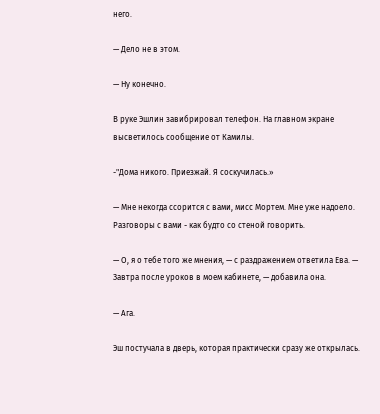него.

— Дело не в этом.

— Ну конечно.

В руке Эшлин завибрировал телефон. На главном экране высветилось сообщение от Камилы.

-"Дома никого. Приезжай. Я соскучилась.»

— Мне некогда ссорится с вами, мисс Мортем. Мне уже надоело. Разговоры с вами - как будто со стеной говорить.

— О, я о тебе того же мнения, — с раздражением ответила Ева. — Завтра после уроков в моем кабинете, — добавила она.

— Ага.

Эш постучала в дверь, которая практически сразу же открылась.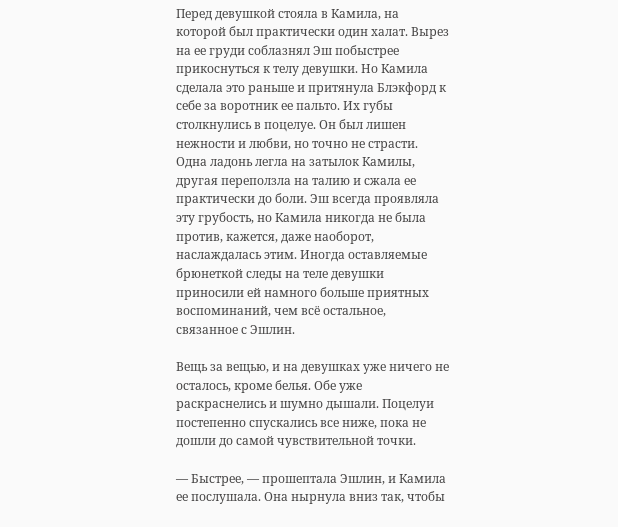Перед девушкой стояла в Камила, на которой был практически один халат. Вырез на ее груди соблазнял Эш побыстрее прикоснуться к телу девушки. Но Камила сделала это раньше и притянула Блэкфорд к себе за воротник ее пальто. Их губы столкнулись в поцелуе. Он был лишен нежности и любви, но точно не страсти. Одна ладонь легла на затылок Камилы, другая переползла на талию и сжала ее практически до боли. Эш всегда проявляла эту грубость, но Камила никогда не была против, кажется, даже наоборот, наслаждалась этим. Иногда оставляемые брюнеткой следы на теле девушки приносили ей намного больше приятных воспоминаний, чем всё остальное, связанное с Эшлин.

Вещь за вещью, и на девушках уже ничего не осталось, кроме белья. Обе уже раскраснелись и шумно дышали. Поцелуи постепенно спускались все ниже, пока не дошли до самой чувствительной точки.

— Быстрее, — прошептала Эшлин, и Камила ее послушала. Она нырнула вниз так, чтобы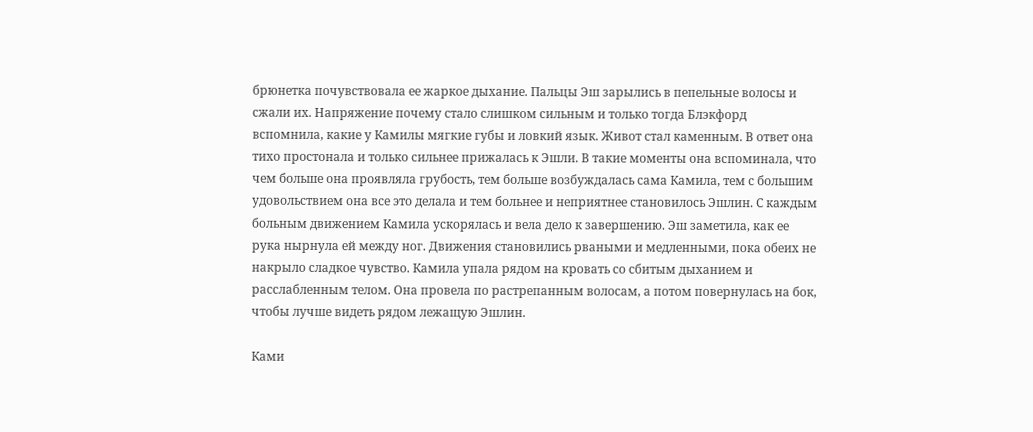брюнетка почувствовала ее жаркое дыхание. Пальцы Эш зарылись в пепельные волосы и сжали их. Напряжение почему стало слишком сильным и только тогда Блэкфорд вспомнила, какие у Камилы мягкие губы и ловкий язык. Живот стал каменным. В ответ она тихо простонала и только сильнее прижалась к Эшли. В такие моменты она вспоминала, что чем больше она проявляла грубость, тем больше возбуждалась сама Камила, тем с большим удовольствием она все это делала и тем больнее и неприятнее становилось Эшлин. С каждым больным движением Камила ускорялась и вела дело к завершению. Эш заметила, как ее рука нырнула ей между ног. Движения становились рваными и медленными, пока обеих не накрыло сладкое чувство. Камила упала рядом на кровать со сбитым дыханием и расслабленным телом. Она провела по растрепанным волосам, а потом повернулась на бок, чтобы лучше видеть рядом лежащую Эшлин.

Ками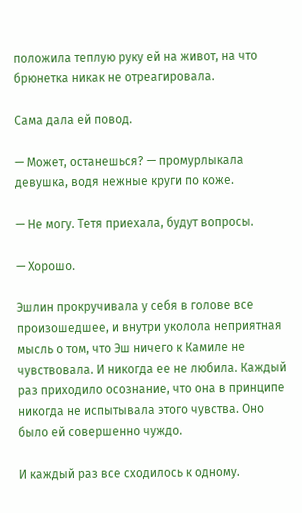положила теплую руку ей на живот, на что брюнетка никак не отреагировала.

Сама дала ей повод.

— Может, останешься? — промурлыкала девушка, водя нежные круги по коже.

— Не могу. Тетя приехала, будут вопросы.

— Хорошо.

Эшлин прокручивала у себя в голове все произошедшее, и внутри уколола неприятная мысль о том, что Эш ничего к Камиле не чувствовала. И никогда ее не любила. Каждый раз приходило осознание, что она в принципе никогда не испытывала этого чувства. Оно было ей совершенно чуждо.

И каждый раз все сходилось к одному.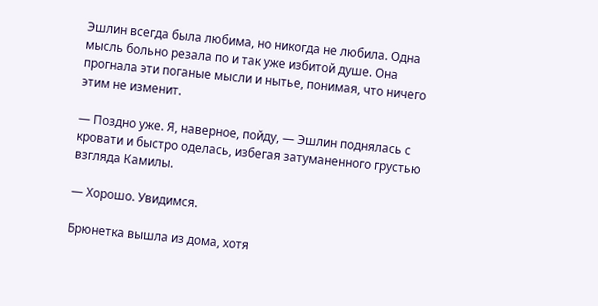Эшлин всегда была любима, но никогда не любила. Одна мысль больно резала по и так уже избитой душе. Она прогнала эти поганые мысли и нытье, понимая, что ничего этим не изменит.

— Поздно уже. Я, наверное, пойду, — Эшлин поднялась с кровати и быстро оделась, избегая затуманенного грустью взгляда Камилы.

— Хорошо. Увидимся.

Брюнетка вышла из дома, хотя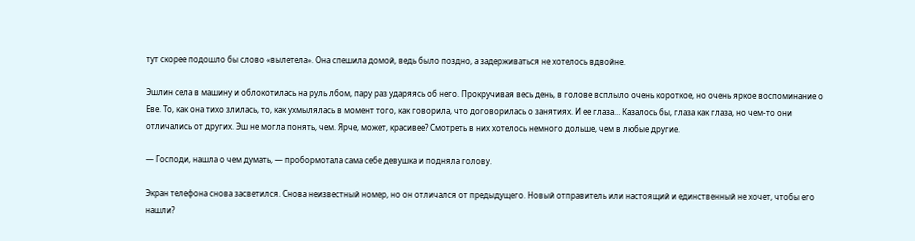тут скорее подошло бы слово «вылетела». Она спешила домой, ведь было поздно, а задерживаться не хотелось вдвойне.

Эшлин села в машину и облокотилась на руль лбом, пару раз ударяясь об него. Прокручивая весь день, в голове всплыло очень короткое, но очень яркое воспоминание о Еве. То, как она тихо злилась, то, как ухмылялась в момент того, как говорила, что договорилась о занятиях. И ее глаза… Казалось бы, глаза как глаза, но чем-то они отличались от других. Эш не могла понять, чем. Ярче, может, красивее? Смотреть в них хотелось немного дольше, чем в любые другие.

— Господи, нашла о чем думать, — пробормотала сама себе девушка и подняла голову.

Экран телефона снова засветился. Снова неизвестный номер, но он отличался от предыдущего. Новый отправитель или настоящий и единственный не хочет, чтобы его нашли?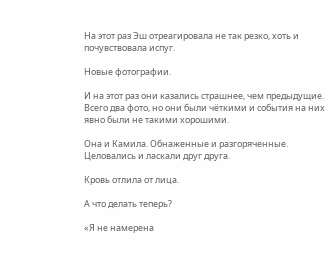На этот раз Эш отреагировала не так резко, хоть и почувствовала испуг.

Новые фотографии.

И на этот раз они казались страшнее, чем предыдущие. Всего два фото, но они были чёткими и события на них явно были не такими хорошими.

Она и Камила. Обнаженные и разгоряченные. Целовались и ласкали друг друга.

Кровь отлила от лица.

А что делать теперь?

«Я не намерена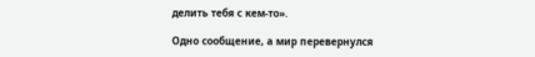делить тебя с кем-то».

Одно сообщение, а мир перевернулся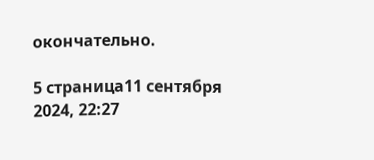окончательно.

5 страница11 сентября 2024, 22:27